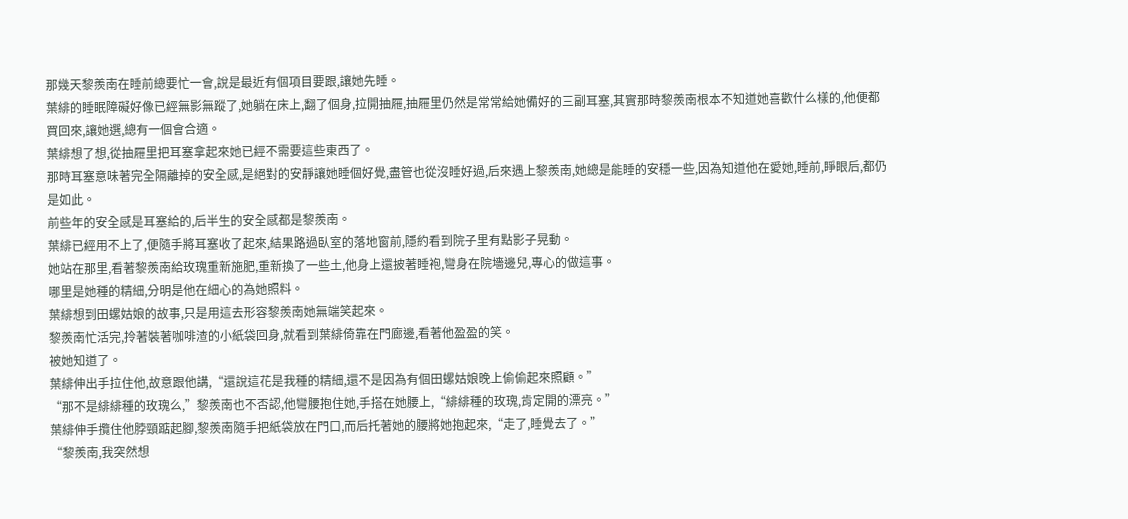那幾天黎羨南在睡前總要忙一會,說是最近有個項目要跟,讓她先睡。
葉緋的睡眠障礙好像已經無影無蹤了,她躺在床上,翻了個身,拉開抽屜,抽屜里仍然是常常給她備好的三副耳塞,其實那時黎羨南根本不知道她喜歡什么樣的,他便都買回來,讓她選,總有一個會合適。
葉緋想了想,從抽屜里把耳塞拿起來她已經不需要這些東西了。
那時耳塞意味著完全隔離掉的安全感,是絕對的安靜讓她睡個好覺,盡管也從沒睡好過,后來遇上黎羨南,她總是能睡的安穩一些,因為知道他在愛她,睡前,睜眼后,都仍是如此。
前些年的安全感是耳塞給的,后半生的安全感都是黎羨南。
葉緋已經用不上了,便隨手將耳塞收了起來,結果路過臥室的落地窗前,隱約看到院子里有點影子晃動。
她站在那里,看著黎羨南給玫瑰重新施肥,重新換了一些土,他身上還披著睡袍,彎身在院墻邊兒,專心的做這事。
哪里是她種的精細,分明是他在細心的為她照料。
葉緋想到田螺姑娘的故事,只是用這去形容黎羨南她無端笑起來。
黎羨南忙活完,拎著裝著咖啡渣的小紙袋回身,就看到葉緋倚靠在門廊邊,看著他盈盈的笑。
被她知道了。
葉緋伸出手拉住他,故意跟他講,“還說這花是我種的精細,還不是因為有個田螺姑娘晚上偷偷起來照顧。”
“那不是緋緋種的玫瑰么,”黎羨南也不否認,他彎腰抱住她,手搭在她腰上,“緋緋種的玫瑰,肯定開的漂亮。”
葉緋伸手攬住他脖頸踮起腳,黎羨南隨手把紙袋放在門口,而后托著她的腰將她抱起來,“走了,睡覺去了。”
“黎羨南,我突然想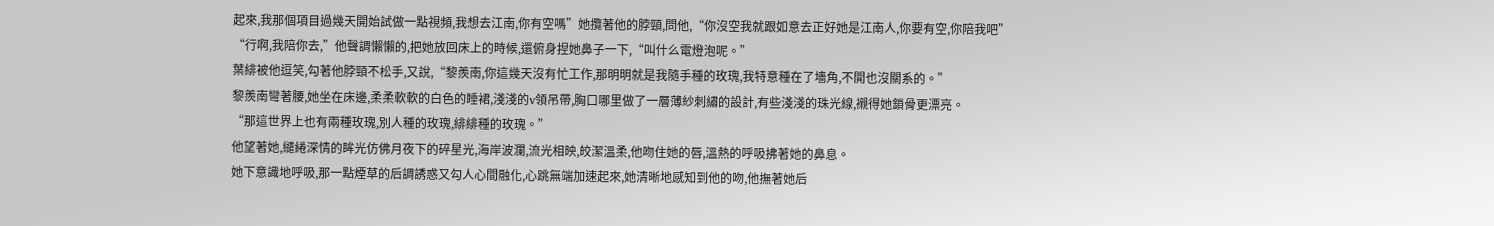起來,我那個項目過幾天開始試做一點視頻,我想去江南,你有空嗎”她攬著他的脖頸,問他,“你沒空我就跟如意去正好她是江南人,你要有空,你陪我吧”
“行啊,我陪你去,”他聲調懶懶的,把她放回床上的時候,還俯身捏她鼻子一下,“叫什么電燈泡呢。”
葉緋被他逗笑,勾著他脖頸不松手,又說,“黎羨南,你這幾天沒有忙工作,那明明就是我隨手種的玫瑰,我特意種在了墻角,不開也沒關系的。”
黎羨南彎著腰,她坐在床邊,柔柔軟軟的白色的睡裙,淺淺的v領吊帶,胸口哪里做了一層薄紗刺繡的設計,有些淺淺的珠光線,襯得她鎖骨更漂亮。
“那這世界上也有兩種玫瑰,別人種的玫瑰,緋緋種的玫瑰。”
他望著她,繾綣深情的眸光仿佛月夜下的碎星光,海岸波瀾,流光相映,皎潔溫柔,他吻住她的唇,溫熱的呼吸拂著她的鼻息。
她下意識地呼吸,那一點煙草的后調誘惑又勾人心間融化,心跳無端加速起來,她清晰地感知到他的吻,他撫著她后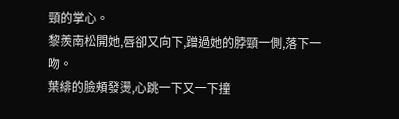頸的掌心。
黎羨南松開她,唇卻又向下,蹭過她的脖頸一側,落下一吻。
葉緋的臉頰發燙,心跳一下又一下撞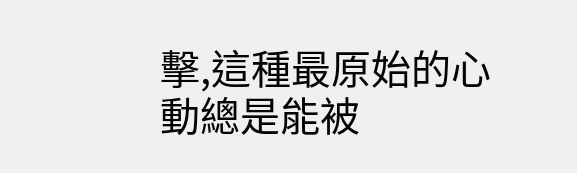擊,這種最原始的心動總是能被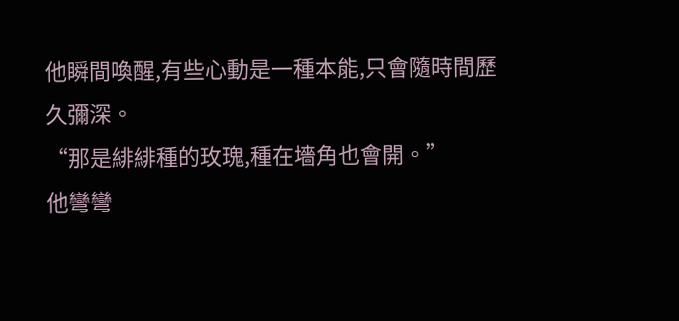他瞬間喚醒,有些心動是一種本能,只會隨時間歷久彌深。
“那是緋緋種的玫瑰,種在墻角也會開。”
他彎彎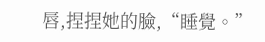唇,捏捏她的臉,“睡覺。”